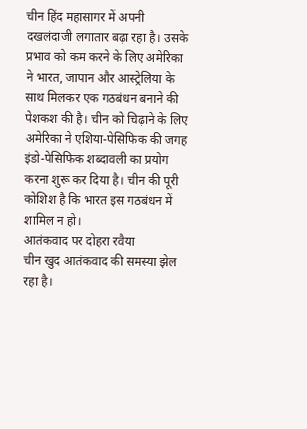चीन हिंद महासागर में अपनी दखलंदाजी लगातार बढ़ा रहा है। उसके प्रभाव को कम करने के लिए अमेरिका ने भारत, जापान और आस्ट्रेलिया के साथ मिलकर एक गठबंधन बनाने की पेशकश की है। चीन को चिढ़ाने के लिए अमेरिका ने एशिया-पेसिफिक की जगह इंडो-पेसिफिक शब्दावली का प्रयोग करना शुरू कर दिया है। चीन की पूरी कोशिश है कि भारत इस गठबंधन में शामिल न हो।
आतंकवाद पर दोहरा रवैया
चीन खुद आतंकवाद की समस्या झेल रहा है।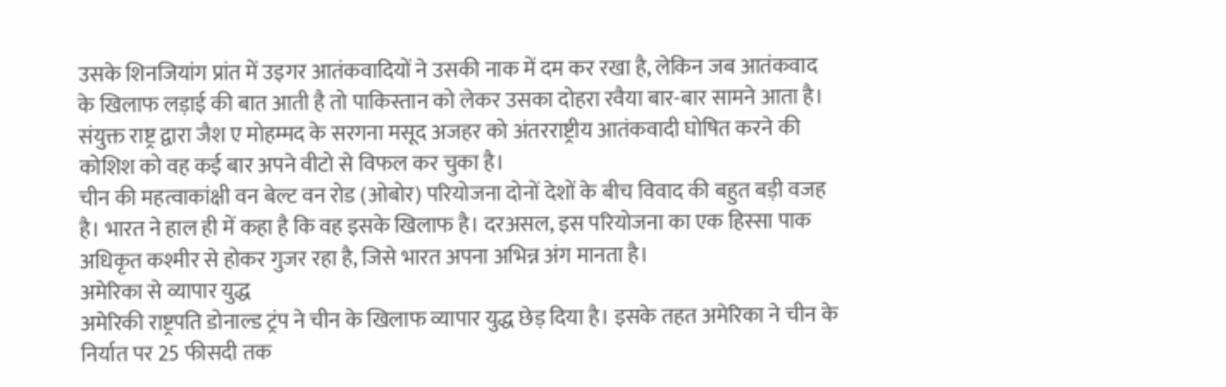उसके शिनजियांग प्रांत में उइगर आतंकवादियों ने उसकी नाक में दम कर रखा है, लेकिन जब आतंकवाद के खिलाफ लड़ाई की बात आती है तो पाकिस्तान को लेकर उसका दोहरा रवैया बार-बार सामने आता है। संयुक्त राष्ट्र द्वारा जैश ए मोहम्मद के सरगना मसूद अजहर को अंतरराष्ट्रीय आतंकवादी घोषित करने की कोशिश को वह कई बार अपने वीटो से विफल कर चुका है।
चीन की महत्वाकांक्षी वन बेल्ट वन रोड (ओबोर) परियोजना दोनों देशों के बीच विवाद की बहुत बड़ी वजह है। भारत ने हाल ही में कहा है कि वह इसके खिलाफ है। दरअसल, इस परियोजना का एक हिस्सा पाक अधिकृत कश्मीर से होकर गुजर रहा है, जिसे भारत अपना अभिन्न अंग मानता है।
अमेरिका से व्यापार युद्ध
अमेरिकी राष्ट्रपति डोनाल्ड ट्रंप ने चीन के खिलाफ व्यापार युद्ध छेड़ दिया है। इसके तहत अमेरिका ने चीन के निर्यात पर 25 फीसदी तक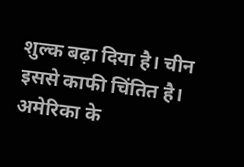शुल्क बढ़ा दिया है। चीन इससे काफी चिंतित है। अमेरिका के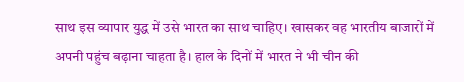साथ इस व्यापार युद्ध में उसे भारत का साथ चाहिए। खासकर वह भारतीय बाजारों में अपनी पहुंच बढ़ाना चाहता है। हाल के दिनों में भारत ने भी चीन की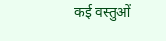कई वस्तुओं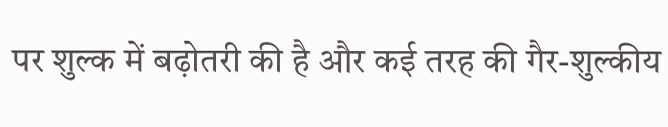पर शुल्क में बढ़ोतरी की है और कई तरह की गैर-शुल्कीय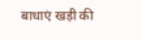बाधाएं खड़ी की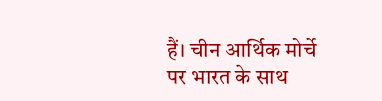हैं। चीन आर्थिक मोर्चे पर भारत के साथ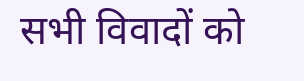सभी विवादों को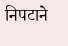निपटाने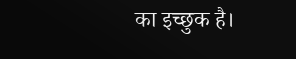का इच्छुक है।